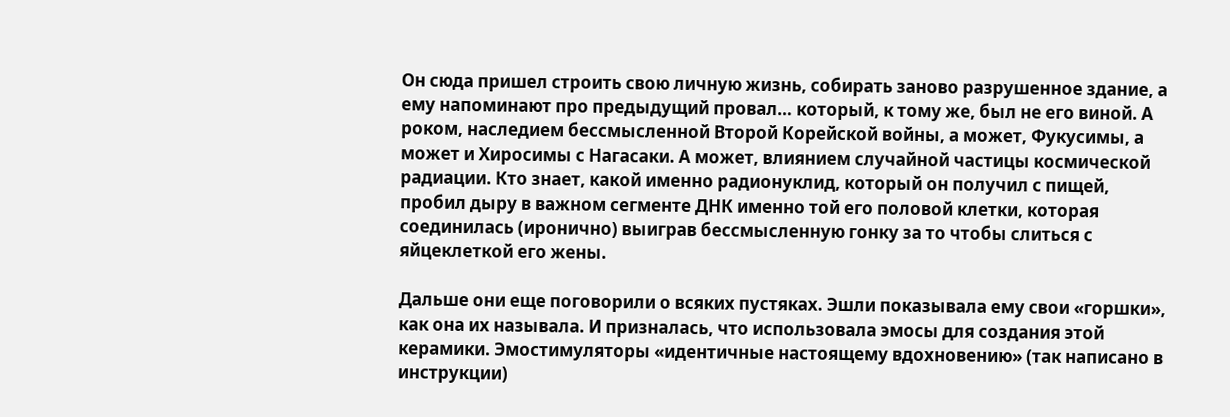Он сюда пришел строить свою личную жизнь, собирать заново разрушенное здание, а ему напоминают про предыдущий провал… который, к тому же, был не его виной. А роком, наследием бессмысленной Второй Корейской войны, а может, Фукусимы, а может и Хиросимы с Нагасаки. А может, влиянием случайной частицы космической радиации. Кто знает, какой именно радионуклид, который он получил с пищей, пробил дыру в важном сегменте ДНК именно той его половой клетки, которая соединилась (иронично) выиграв бессмысленную гонку за то чтобы слиться с яйцеклеткой его жены.

Дальше они еще поговорили о всяких пустяках. Эшли показывала ему свои «горшки», как она их называла. И призналась, что использовала эмосы для создания этой керамики. Эмостимуляторы «идентичные настоящему вдохновению» (так написано в инструкции)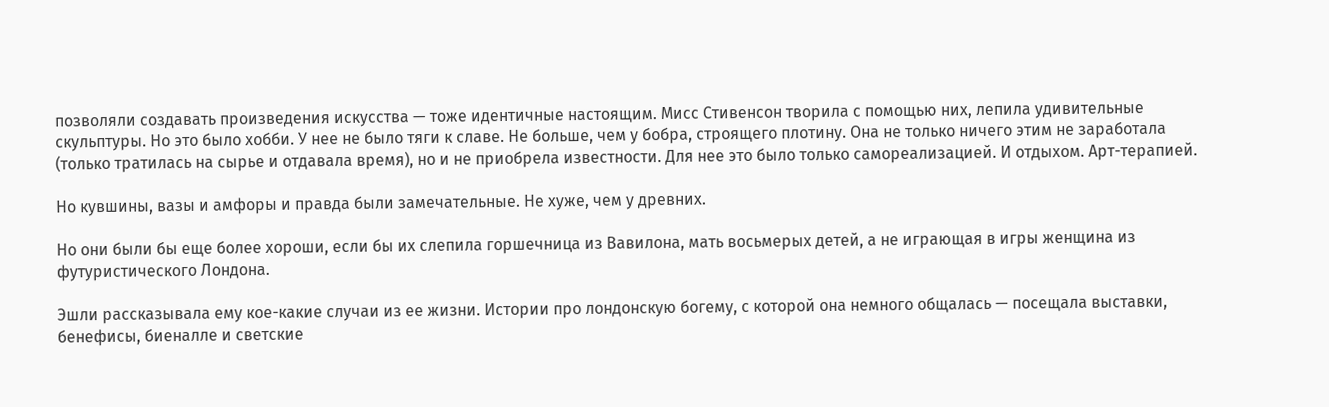позволяли создавать произведения искусства — тоже идентичные настоящим. Мисс Стивенсон творила с помощью них, лепила удивительные скульптуры. Но это было хобби. У нее не было тяги к славе. Не больше, чем у бобра, строящего плотину. Она не только ничего этим не заработала (только тратилась на сырье и отдавала время), но и не приобрела известности. Для нее это было только самореализацией. И отдыхом. Арт-терапией.

Но кувшины, вазы и амфоры и правда были замечательные. Не хуже, чем у древних.

Но они были бы еще более хороши, если бы их слепила горшечница из Вавилона, мать восьмерых детей, а не играющая в игры женщина из футуристического Лондона.

Эшли рассказывала ему кое-какие случаи из ее жизни. Истории про лондонскую богему, с которой она немного общалась — посещала выставки, бенефисы, биеналле и светские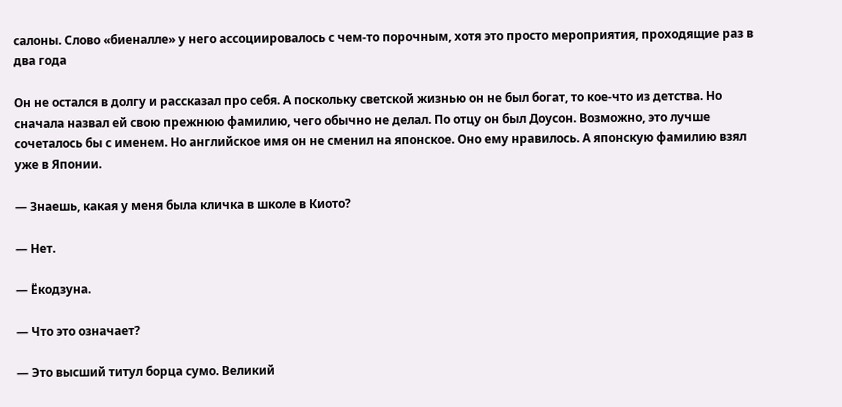салоны. Слово «биеналле» у него ассоциировалось с чем-то порочным, хотя это просто мероприятия, проходящие раз в два года

Он не остался в долгу и рассказал про себя. А поскольку светской жизнью он не был богат, то кое-что из детства. Но сначала назвал ей свою прежнюю фамилию, чего обычно не делал. По отцу он был Доусон. Возможно, это лучше сочеталось бы с именем. Но английское имя он не сменил на японское. Оно ему нравилось. А японскую фамилию взял уже в Японии.

— Знаешь, какая у меня была кличка в школе в Киото?

— Нет.

— Ёкодзуна.

— Что это означает?

— Это высший титул борца сумо. Великий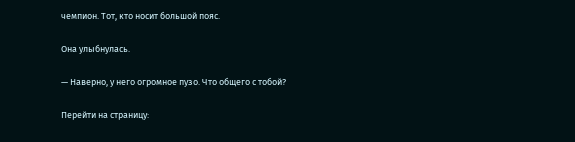чемпион. Тот, кто носит большой пояс.

Она улыбнулась.

— Наверно, у него огромное пузо. Что общего с тобой?

Перейти на страницу: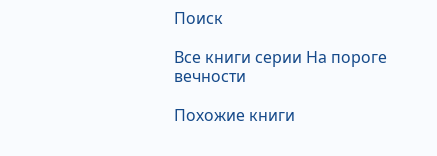Поиск

Все книги серии На пороге вечности

Похожие книги